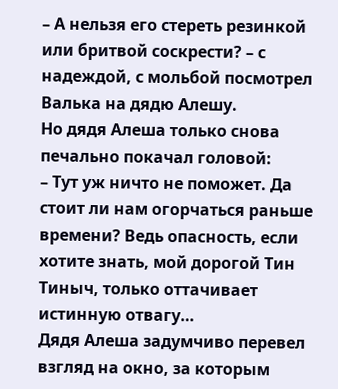– А нельзя его стереть резинкой или бритвой соскрести? – с надеждой, с мольбой посмотрел Валька на дядю Алешу.
Но дядя Алеша только снова печально покачал головой:
– Тут уж ничто не поможет. Да стоит ли нам огорчаться раньше времени? Ведь опасность, если хотите знать, мой дорогой Тин Тиныч, только оттачивает истинную отвагу…
Дядя Алеша задумчиво перевел взгляд на окно, за которым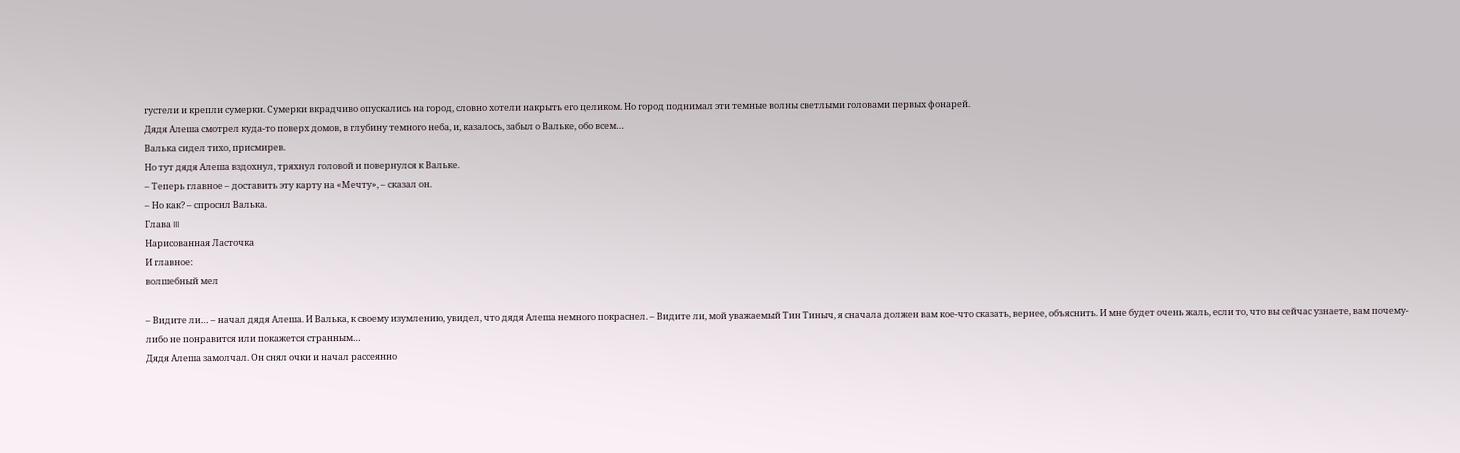густели и крепли сумерки. Сумерки вкрадчиво опускались на город, словно хотели накрыть его целиком. Но город поднимал эти темные волны светлыми головами первых фонарей.
Дядя Алеша смотрел куда-то поверх домов, в глубину темного неба, и, казалось, забыл о Вальке, обо всем…
Валька сидел тихо, присмирев.
Но тут дядя Алеша вздохнул, тряхнул головой и повернулся к Вальке.
– Теперь главное – доставить эту карту на «Мечту», – сказал он.
– Но как? – спросил Валька.
Глава III
Нарисованная Ласточка
И главное:
волшебный мел

– Видите ли… – начал дядя Алеша. И Валька, к своему изумлению, увидел, что дядя Алеша немного покраснел. – Видите ли, мой уважаемый Тин Тиныч, я сначала должен вам кое-что сказать, вернее, объяснить. И мне будет очень жаль, если то, что вы сейчас узнаете, вам почему-либо не понравится или покажется странным…
Дядя Алеша замолчал. Он снял очки и начал рассеянно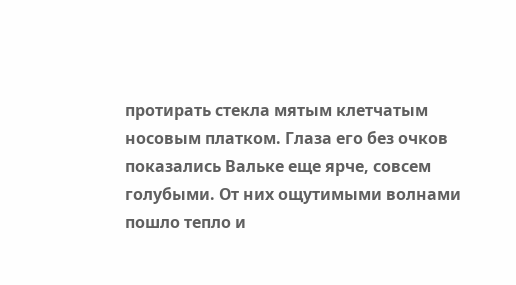протирать стекла мятым клетчатым носовым платком. Глаза его без очков показались Вальке еще ярче, совсем голубыми. От них ощутимыми волнами пошло тепло и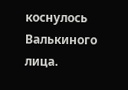коснулось Валькиного лица.